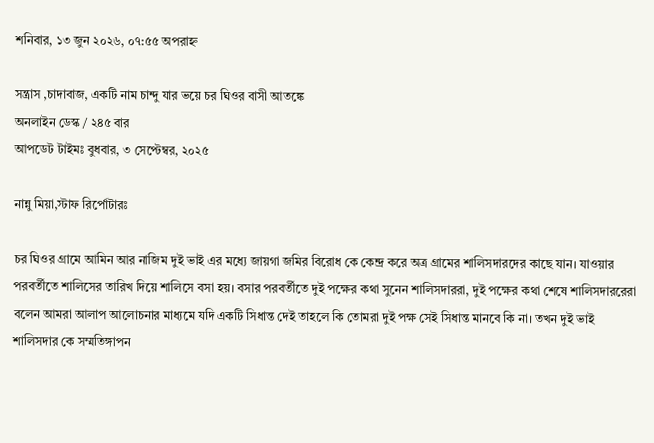শনিবার, ১৩ জুন ২০২৬, ০৭:৫৫ অপরাহ্ন

সন্ত্রাস ,চাদাবাজ, একটি নাম চান্দু যার ভয়ে চর ঘিওর বাসী আতঙ্কে
অনলাইন ডেস্ক / ২৪৫ বার
আপডেট টাইমঃ বুধবার, ৩ সেপ্টেম্বর, ২০২৫

নান্নু মিয়া,স্টাফ রির্পোটারঃ

চর ঘিওর গ্রামে আমিন আর নাজিম দুই ভাই এর মধ্যে জায়গা জমির বিরোধ কে কেন্দ্র করে অত্র গ্রামের শালিসদারদের কাছে যান। যাওয়ার পরবর্তীতে শালিসের তারিখ দিয়ে শালিসে বসা হয়। বসার পরবর্তীতে দুই পক্ষের কথা সুনেন শালিসদাররা, দুই পক্ষের কথা শেষে শালিসদাররেরা বলেন আমরা আলাপ আলোচনার মাধ্যমে যদি একটি সিধান্ত দেই তাহলে কি তোমরা দুই পক্ষ সেই সিধান্ত মানবে কি না। তখন দুই ভাই শালিসদার কে সম্মতিঙ্গাপন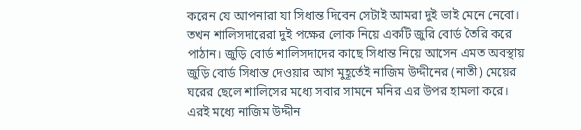করেন যে আপনারা যা সিধান্ত দিবেন সেটাই আমরা দুই ভাই মেনে নেবো। তখন শালিসদারেরা দুই পক্ষের লোক নিয়ে একটি জুরি বোর্ড তৈরি করে পাঠান। জুড়ি বোর্ড শালিসদাদের কাছে সিধান্ত নিয়ে আসেন এমত অবস্থায় জুড়ি বোর্ড সিধান্ত দেওয়ার আগ মুহূর্তেই নাজিম উদ্দীনের (নাতী) মেয়ের ঘরের ছেলে শালিসের মধ্যে সবার সামনে মনির এর উপর হামলা করে। এরই মধ্যে নাজিম উদ্দীন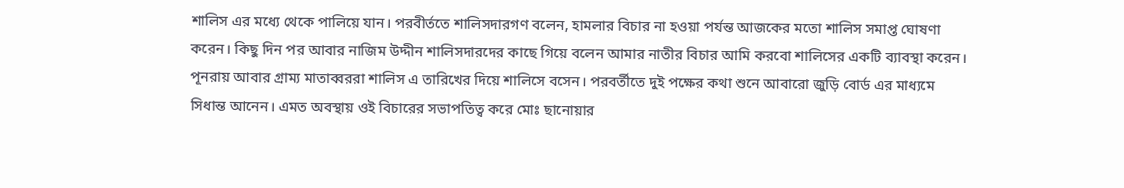শালিস এর মধ্যে থেকে পালিয়ে যান। পরবীর্ততে শালিসদারগণ বলেন, হামলার বিচার না হওয়া পর্যন্ত আজকের মতো শালিস সমাপ্ত ঘোষণা করেন। কিছু দিন পর আবার নাজিম উদ্দীন শালিসদারদের কাছে গিয়ে বলেন আমার নাতীর বিচার আমি করবো শালিসের একটি ব্যাবস্থা করেন। পূনরায় আবার গ্রাম্য মাতাব্বররা শালিস এ তারিখের দিয়ে শালিসে বসেন। পরবর্তীতে দুই পক্ষের কথা শুনে আবারো জুড়ি বোর্ড এর মাধ্যমে সিধান্ত আনেন। এমত অবস্থায় ওই বিচারের সভাপতিত্ব করে মোঃ ছানোয়ার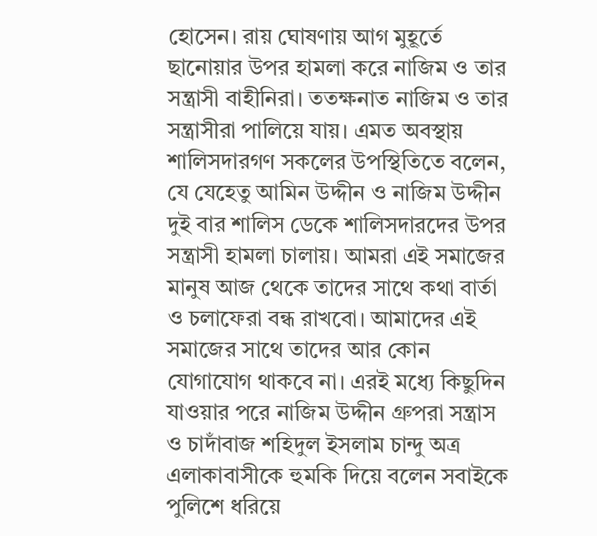হোসেন। রায় ঘোষণায় আগ মুহূর্তে ছানোয়ার উপর হামলা করে নাজিম ও তার সন্ত্রাসী বাহীনিরা। ততক্ষনাত নাজিম ও তার সন্ত্রাসীরা পালিয়ে যায়। এমত অবস্থায় শালিসদারগণ সকলের উপস্থিতিতে বলেন, যে যেহেতু আমিন উদ্দীন ও নাজিম উদ্দীন দুই বার শালিস ডেকে শালিসদারদের উপর সন্ত্রাসী হামলা চালায়। আমরা এই সমাজের মানুষ আজ থেকে তাদের সাথে কথা বার্তা ও চলাফেরা বন্ধ রাখবো। আমাদের এই সমাজের সাথে তাদের আর কোন যোগাযোগ থাকবে না। এরই মধ্যে কিছুদিন যাওয়ার পরে নাজিম উদ্দীন গ্রুপরা সন্ত্রাস ও চাদাঁবাজ শহিদুল ইসলাম চান্দু অত্র এলাকাবাসীকে হুমকি দিয়ে বলেন সবাইকে পুলিশে ধরিয়ে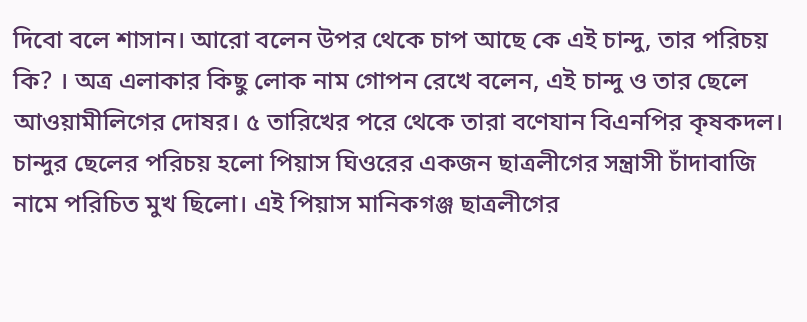দিবো বলে শাসান। আরো বলেন উপর থেকে চাপ আছে কে এই চান্দু, তার পরিচয় কি? । অত্র এলাকার কিছু লোক নাম গোপন রেখে বলেন, এই চান্দু ও তার ছেলে আওয়ামীলিগের দোষর। ৫ তারিখের পরে থেকে তারা বণেযান বিএনপির কৃষকদল। চান্দুর ছেলের পরিচয় হলো পিয়াস ঘিওরের একজন ছাত্রলীগের সন্ত্রাসী চাঁদাবাজি নামে পরিচিত মুখ ছিলো। এই পিয়াস মানিকগঞ্জ ছাত্রলীগের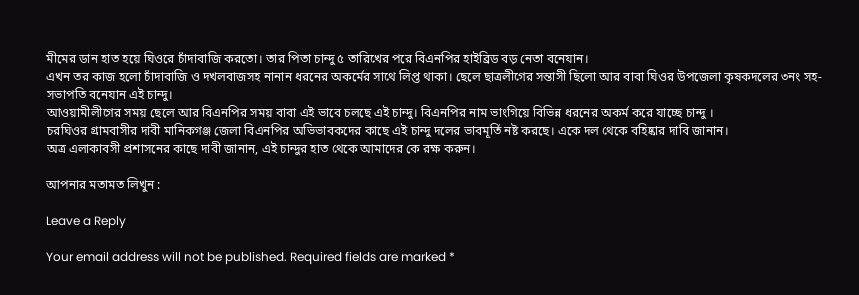মীমের ডান হাত হয়ে ঘিওরে চাঁদাবাজি করতো। তার পিতা চান্দু ৫ তারিখের পরে বিএনপির হাইব্রিড বড় নেতা বনেযান।
এখন তর কাজ হলো চাঁদাবাজি ও দখলবাজসহ নানান ধরনের অকর্মের সাথে লিপ্ত থাকা। ছেলে ছাত্রলীগের সন্তাসী ছিলো আর বাবা ঘিওর উপজেলা কৃষকদলের ৩নং সহ-সভাপতি বনেযান এই চান্দু।
আওয়ামীলীগের সময় ছেলে আর বিএনপির সময় বাবা এই ভাবে চলছে এই চান্দু। বিএনপির নাম ভাংগিয়ে বিভিন্ন ধরনের অকর্ম করে যাচ্ছে চান্দু ।
চরঘিওর গ্রামবাসীর দাবী মানিকগঞ্জ জেলা বিএনপির অভিভাবকদের কাছে এই চান্দু দলের ভাবমূর্তি নষ্ট করছে। একে দল থেকে বহিষ্কার দাবি জানান।
অত্র এলাকাবসী প্রশাসনের কাছে দাবী জানান, এই চান্দুর হাত থেকে আমাদের কে রক্ষ করুন।

আপনার মতামত লিখুন :

Leave a Reply

Your email address will not be published. Required fields are marked *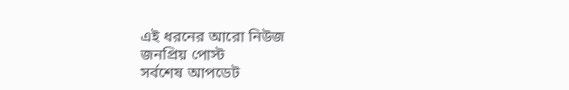এই ধরনের আরো নিউজ
জনপ্রিয় পোস্ট
সর্বশেষ আপডেট